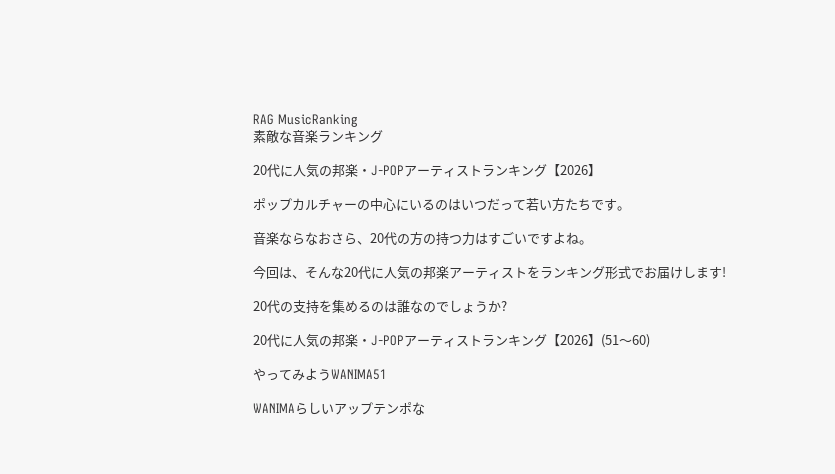RAG MusicRanking
素敵な音楽ランキング

20代に人気の邦楽・J-POPアーティストランキング【2026】

ポップカルチャーの中心にいるのはいつだって若い方たちです。

音楽ならなおさら、20代の方の持つ力はすごいですよね。

今回は、そんな20代に人気の邦楽アーティストをランキング形式でお届けします!

20代の支持を集めるのは誰なのでしょうか?

20代に人気の邦楽・J-POPアーティストランキング【2026】(51〜60)

やってみようWANIMA51

WANIMAらしいアップテンポな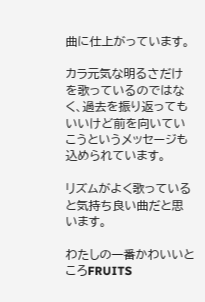曲に仕上がっています。

カラ元気な明るさだけを歌っているのではなく、過去を振り返ってもいいけど前を向いていこうというメッセージも込められています。

リズムがよく歌っていると気持ち良い曲だと思います。

わたしの一番かわいいところFRUITS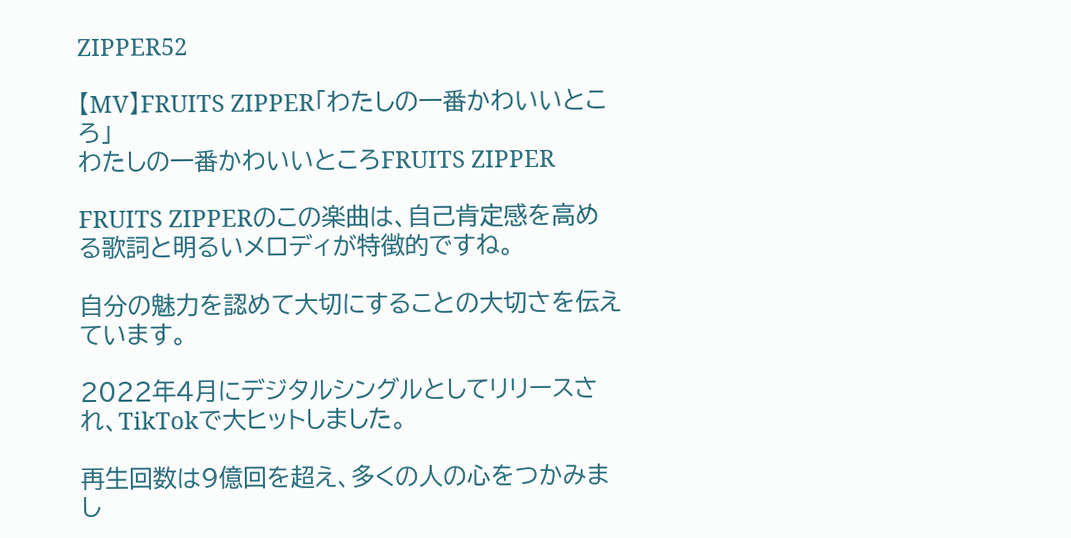ZIPPER52

【MV】FRUITS ZIPPER「わたしの一番かわいいところ」
わたしの一番かわいいところFRUITS ZIPPER

FRUITS ZIPPERのこの楽曲は、自己肯定感を高める歌詞と明るいメロディが特徴的ですね。

自分の魅力を認めて大切にすることの大切さを伝えています。

2022年4月にデジタルシングルとしてリリースされ、TikTokで大ヒットしました。

再生回数は9億回を超え、多くの人の心をつかみまし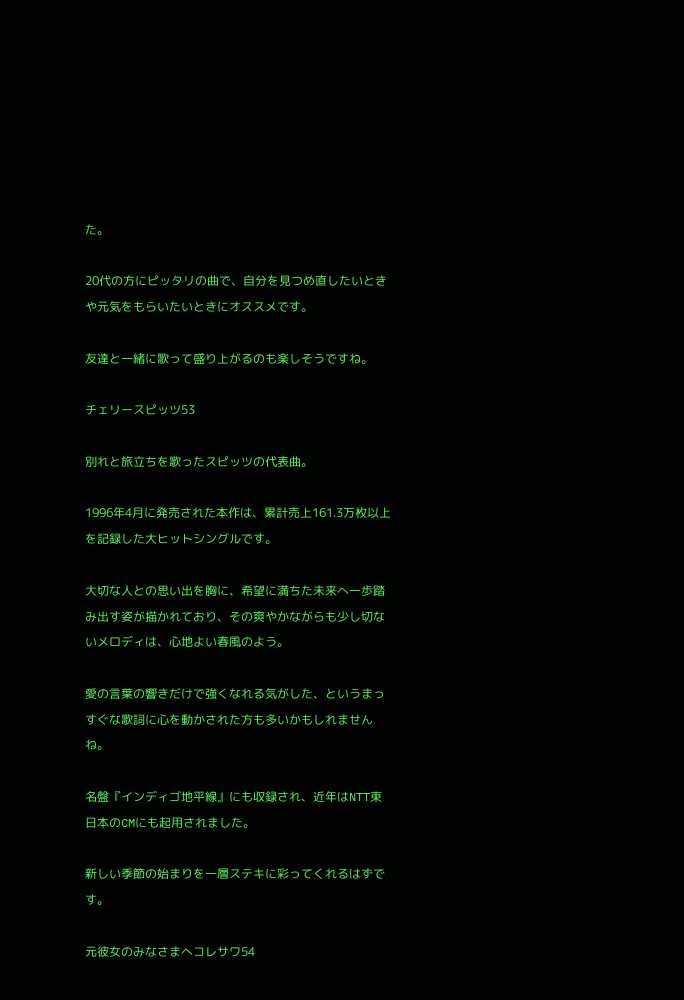た。

20代の方にピッタリの曲で、自分を見つめ直したいときや元気をもらいたいときにオススメです。

友達と一緒に歌って盛り上がるのも楽しそうですね。

チェリースピッツ53

別れと旅立ちを歌ったスピッツの代表曲。

1996年4月に発売された本作は、累計売上161.3万枚以上を記録した大ヒットシングルです。

大切な人との思い出を胸に、希望に満ちた未来へ一歩踏み出す姿が描かれており、その爽やかながらも少し切ないメロディは、心地よい春風のよう。

愛の言葉の響きだけで強くなれる気がした、というまっすぐな歌詞に心を動かされた方も多いかもしれませんね。

名盤『インディゴ地平線』にも収録され、近年はNTT東日本のCMにも起用されました。

新しい季節の始まりを一層ステキに彩ってくれるはずです。

元彼女のみなさまへコレサワ54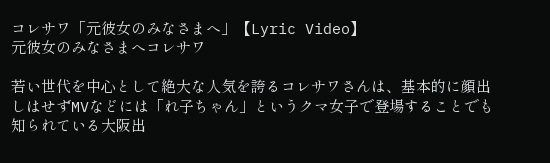コレサワ「元彼女のみなさまへ」【Lyric Video】
元彼女のみなさまへコレサワ

若い世代を中心として絶大な人気を誇るコレサワさんは、基本的に顔出しはせずMVなどには「れ子ちゃん」というクマ女子で登場することでも知られている大阪出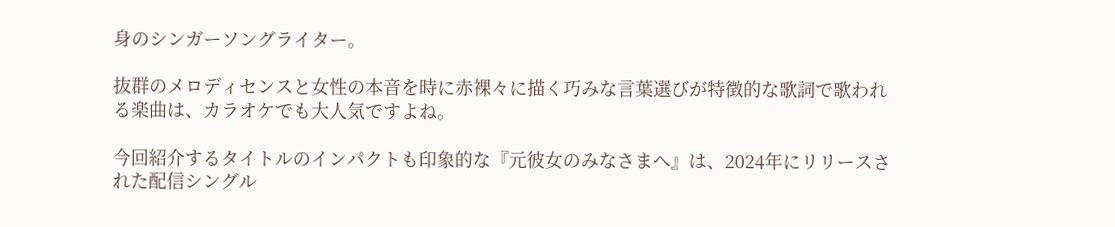身のシンガーソングライター。

抜群のメロディセンスと女性の本音を時に赤裸々に描く巧みな言葉選びが特徴的な歌詞で歌われる楽曲は、カラオケでも大人気ですよね。

今回紹介するタイトルのインパクトも印象的な『元彼女のみなさまへ』は、2024年にリリースされた配信シングル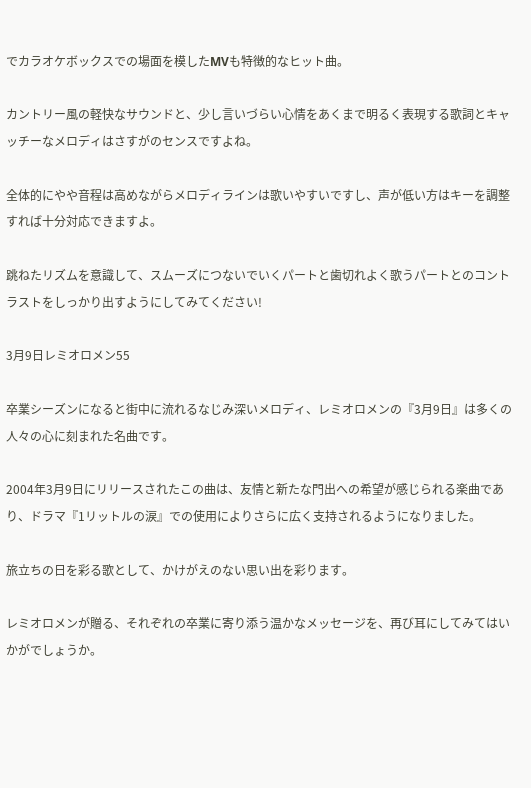でカラオケボックスでの場面を模したMVも特徴的なヒット曲。

カントリー風の軽快なサウンドと、少し言いづらい心情をあくまで明るく表現する歌詞とキャッチーなメロディはさすがのセンスですよね。

全体的にやや音程は高めながらメロディラインは歌いやすいですし、声が低い方はキーを調整すれば十分対応できますよ。

跳ねたリズムを意識して、スムーズにつないでいくパートと歯切れよく歌うパートとのコントラストをしっかり出すようにしてみてください!

3月9日レミオロメン55

卒業シーズンになると街中に流れるなじみ深いメロディ、レミオロメンの『3月9日』は多くの人々の心に刻まれた名曲です。

2004年3月9日にリリースされたこの曲は、友情と新たな門出への希望が感じられる楽曲であり、ドラマ『1リットルの涙』での使用によりさらに広く支持されるようになりました。

旅立ちの日を彩る歌として、かけがえのない思い出を彩ります。

レミオロメンが贈る、それぞれの卒業に寄り添う温かなメッセージを、再び耳にしてみてはいかがでしょうか。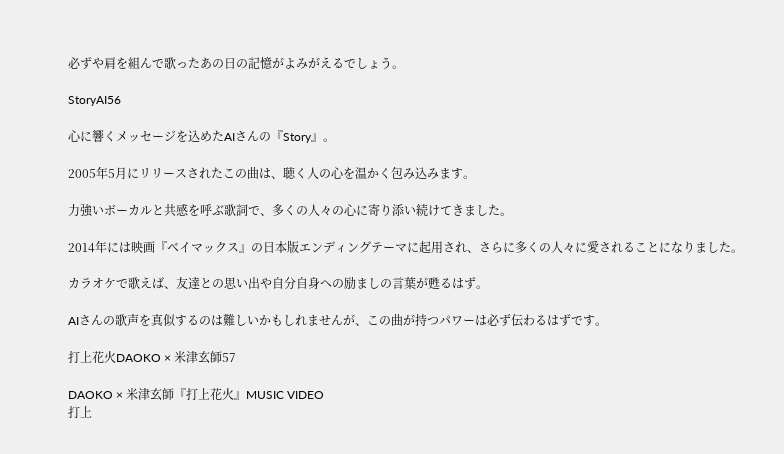必ずや肩を組んで歌ったあの日の記憶がよみがえるでしょう。

StoryAI56

心に響くメッセージを込めたAIさんの『Story』。

2005年5月にリリースされたこの曲は、聴く人の心を温かく包み込みます。

力強いボーカルと共感を呼ぶ歌詞で、多くの人々の心に寄り添い続けてきました。

2014年には映画『ベイマックス』の日本版エンディングテーマに起用され、さらに多くの人々に愛されることになりました。

カラオケで歌えば、友達との思い出や自分自身への励ましの言葉が甦るはず。

AIさんの歌声を真似するのは難しいかもしれませんが、この曲が持つパワーは必ず伝わるはずです。

打上花火DAOKO × 米津玄師57

DAOKO × 米津玄師『打上花火』MUSIC VIDEO
打上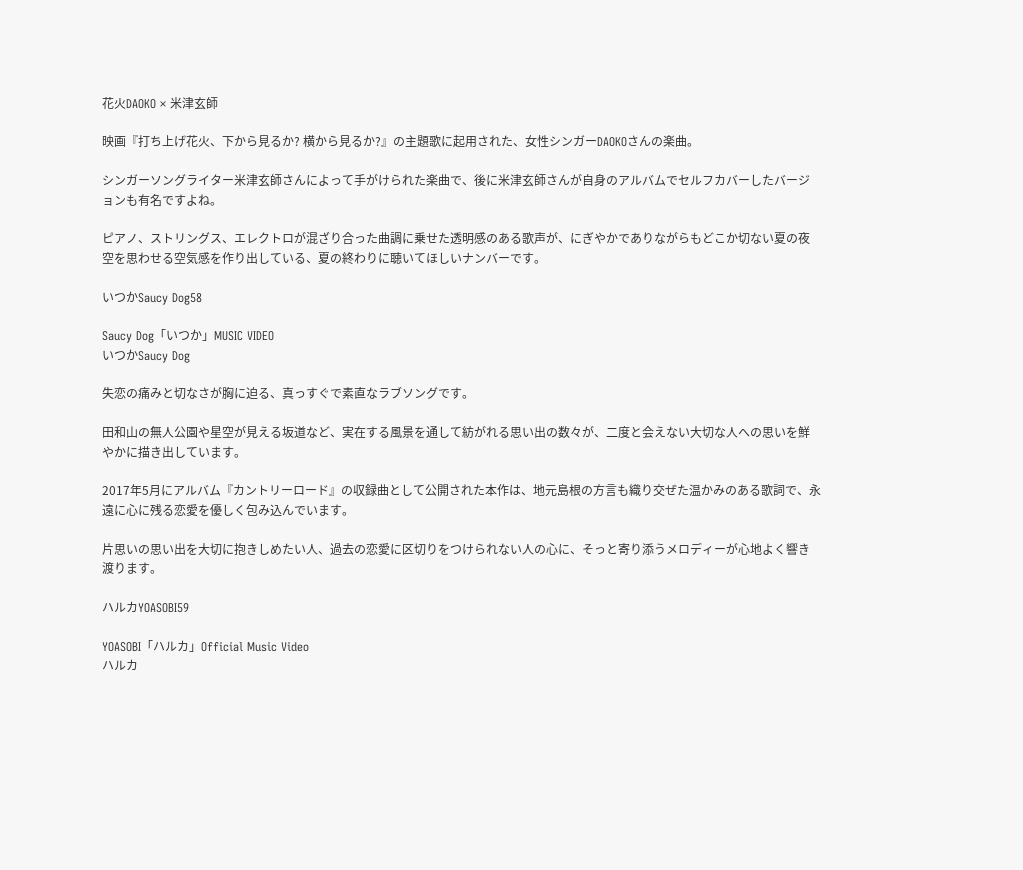花火DAOKO × 米津玄師

映画『打ち上げ花火、下から見るか? 横から見るか?』の主題歌に起用された、女性シンガーDAOKOさんの楽曲。

シンガーソングライター米津玄師さんによって手がけられた楽曲で、後に米津玄師さんが自身のアルバムでセルフカバーしたバージョンも有名ですよね。

ピアノ、ストリングス、エレクトロが混ざり合った曲調に乗せた透明感のある歌声が、にぎやかでありながらもどこか切ない夏の夜空を思わせる空気感を作り出している、夏の終わりに聴いてほしいナンバーです。

いつかSaucy Dog58

Saucy Dog「いつか」MUSIC VIDEO
いつかSaucy Dog

失恋の痛みと切なさが胸に迫る、真っすぐで素直なラブソングです。

田和山の無人公園や星空が見える坂道など、実在する風景を通して紡がれる思い出の数々が、二度と会えない大切な人への思いを鮮やかに描き出しています。

2017年5月にアルバム『カントリーロード』の収録曲として公開された本作は、地元島根の方言も織り交ぜた温かみのある歌詞で、永遠に心に残る恋愛を優しく包み込んでいます。

片思いの思い出を大切に抱きしめたい人、過去の恋愛に区切りをつけられない人の心に、そっと寄り添うメロディーが心地よく響き渡ります。

ハルカYOASOBI59

YOASOBI「ハルカ」Official Music Video
ハルカ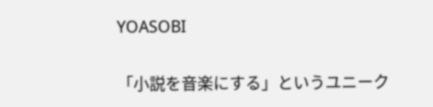YOASOBI

「小説を音楽にする」というユニーク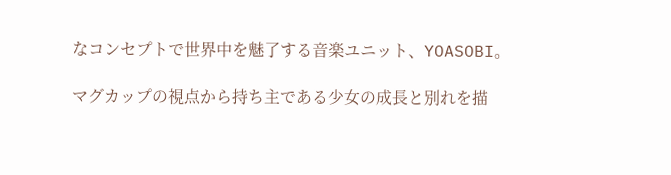なコンセプトで世界中を魅了する音楽ユニット、YOASOBI。

マグカップの視点から持ち主である少女の成長と別れを描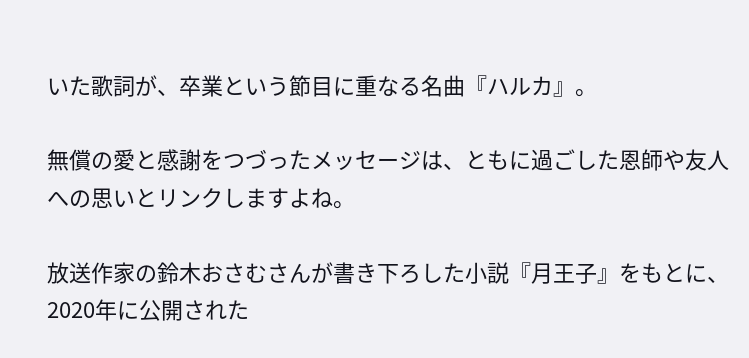いた歌詞が、卒業という節目に重なる名曲『ハルカ』。

無償の愛と感謝をつづったメッセージは、ともに過ごした恩師や友人への思いとリンクしますよね。

放送作家の鈴木おさむさんが書き下ろした小説『月王子』をもとに、2020年に公開された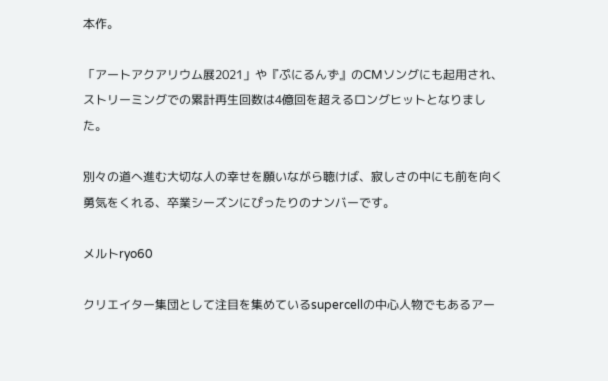本作。

「アートアクアリウム展2021」や『ぷにるんず』のCMソングにも起用され、ストリーミングでの累計再生回数は4億回を超えるロングヒットとなりました。

別々の道へ進む大切な人の幸せを願いながら聴けば、寂しさの中にも前を向く勇気をくれる、卒業シーズンにぴったりのナンバーです。

メルトryo60

クリエイター集団として注目を集めているsupercellの中心人物でもあるアー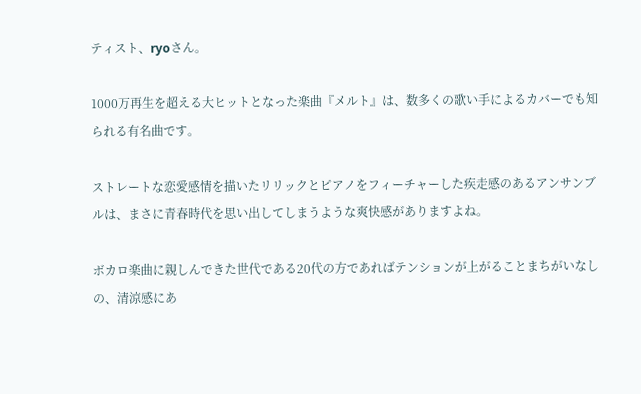ティスト、ryoさん。

1000万再生を超える大ヒットとなった楽曲『メルト』は、数多くの歌い手によるカバーでも知られる有名曲です。

ストレートな恋愛感情を描いたリリックとピアノをフィーチャーした疾走感のあるアンサンブルは、まさに青春時代を思い出してしまうような爽快感がありますよね。

ボカロ楽曲に親しんできた世代である20代の方であればテンションが上がることまちがいなしの、清涼感にあ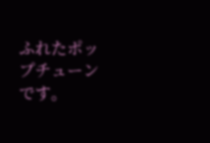ふれたポップチューンです。